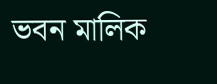ভবন মালিক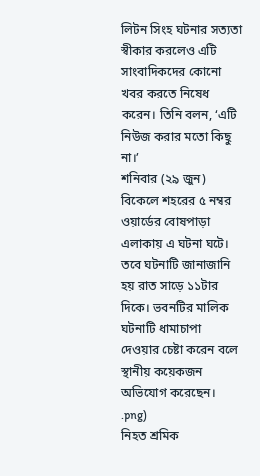লিটন সিংহ ঘটনার সত্যতা স্বীকার করলেও এটি সাংবাদিকদের কোনো খবর করতে নিষেধ করেন। তিনি বলন, ‘এটি নিউজ করার মতো কিছু না।’
শনিবার (২৯ জুন) বিকেলে শহরের ৫ নম্বর ওয়ার্ডের বোষপাড়া এলাকায় এ ঘটনা ঘটে। তবে ঘটনাটি জানাজানি হয় রাত সাড়ে ১১টার দিকে। ভবনটির মালিক ঘটনাটি ধামাচাপা দেওয়ার চেষ্টা করেন বলে স্থানীয় কয়েকজন অভিযোগ করেছেন।
.png)
নিহত শ্রমিক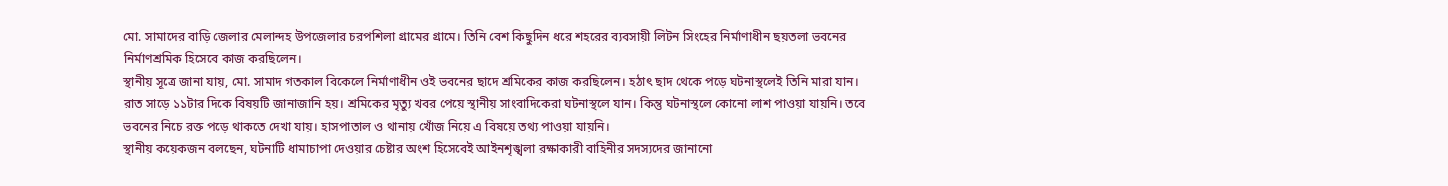মো. সামাদের বাড়ি জেলার মেলান্দহ উপজেলার চরপশিলা গ্রামের গ্রামে। তিনি বেশ কিছুদিন ধরে শহরের ব্যবসায়ী লিটন সিংহের নির্মাণাধীন ছয়তলা ভবনের নির্মাণশ্রমিক হিসেবে কাজ করছিলেন।
স্থানীয় সূত্রে জানা যায়, মো. সামাদ গতকাল বিকেলে নির্মাণাধীন ওই ভবনের ছাদে শ্রমিকের কাজ করছিলেন। হঠাৎ ছাদ থেকে পড়ে ঘটনাস্থলেই তিনি মারা যান। রাত সাড়ে ১১টার দিকে বিষয়টি জানাজানি হয়। শ্রমিকের মৃত্যু খবর পেয়ে স্থানীয় সাংবাদিকেরা ঘটনাস্থলে যান। কিন্তু ঘটনাস্থলে কোনো লাশ পাওয়া যায়নি। তবে ভবনের নিচে রক্ত পড়ে থাকতে দেখা যায়। হাসপাতাল ও থানায় খোঁজ নিয়ে এ বিষয়ে তথ্য পাওয়া যায়নি।
স্থানীয় কয়েকজন বলছেন, ঘটনাটি ধামাচাপা দেওয়ার চেষ্টার অংশ হিসেবেই আইনশৃঙ্খলা রক্ষাকারী বাহিনীর সদস্যদের জানানো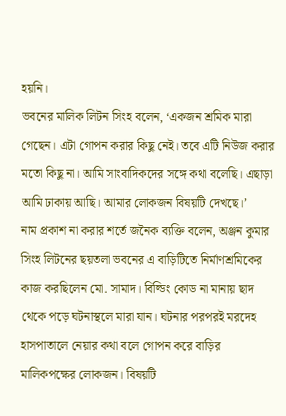হয়নি।
ভবনের মালিক লিটন সিংহ বলেন, ‘একজন শ্রমিক মারা গেছেন। এটা গোপন করার কিছু নেই। তবে এটি নিউজ করার মতো কিছু না। আমি সাংবাদিকদের সঙ্গে কথা বলেছি। এছাড়া আমি ঢাকায় আছি। আমার লোকজন বিষয়টি দেখছে।’
নাম প্রকাশ না করার শর্তে জনৈক ব্যক্তি বলেন, অঞ্জন কুমার সিংহ লিটনের ছয়তলা ভবনের এ বাড়িটিতে নির্মাণশ্রমিকের কাজ করছিলেন মো. সামাদ। বিল্ডিং কোড না মানায় ছাদ থেকে পড়ে ঘটনাস্থলে মারা যান। ঘটনার পরপরই মরদেহ হাসপাতালে নেয়ার কথা বলে গোপন করে বাড়ির মালিকপক্ষের লোকজন। বিষয়টি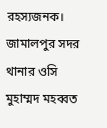রহস্যজনক।
জামালপুর সদর থানার ওসি মুহাম্মদ মহব্বত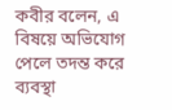কবীর বলেন, এ বিষয়ে অভিযোগ পেলে তদন্ত করে ব্যবস্থা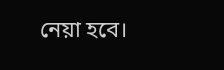নেয়া হবে।